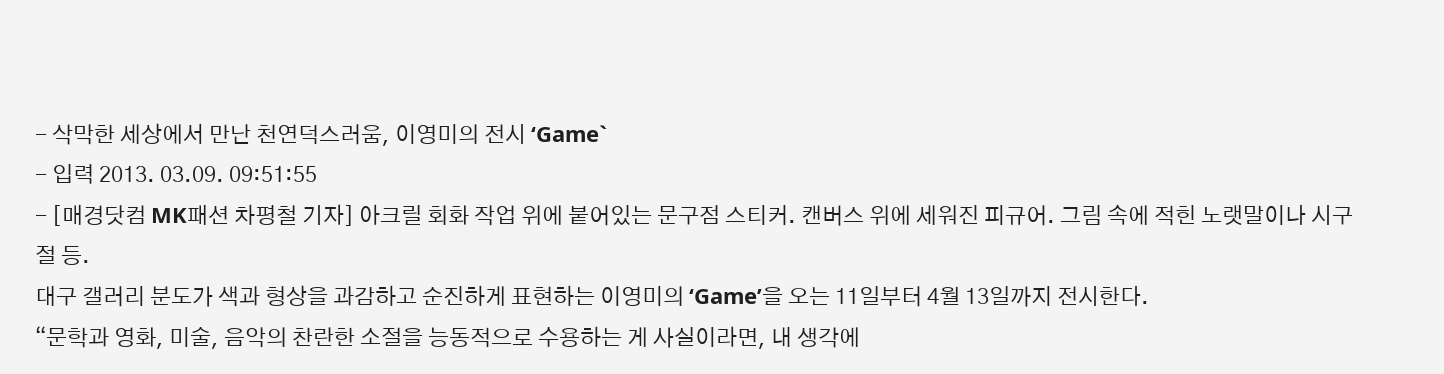- 삭막한 세상에서 만난 천연덕스러움, 이영미의 전시 ‘Game`
- 입력 2013. 03.09. 09:51:55
- [매경닷컴 MK패션 차평철 기자] 아크릴 회화 작업 위에 붙어있는 문구점 스티커. 캔버스 위에 세워진 피규어. 그림 속에 적힌 노랫말이나 시구절 등.
대구 갤러리 분도가 색과 형상을 과감하고 순진하게 표현하는 이영미의 ‘Game’을 오는 11일부터 4월 13일까지 전시한다.
“문학과 영화, 미술, 음악의 찬란한 소절을 능동적으로 수용하는 게 사실이라면, 내 생각에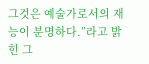그것은 예술가로서의 재능이 분명하다.”라고 밝힌 그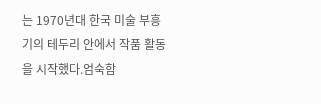는 1970년대 한국 미술 부흥기의 테두리 안에서 작품 활동을 시작했다.엄숙함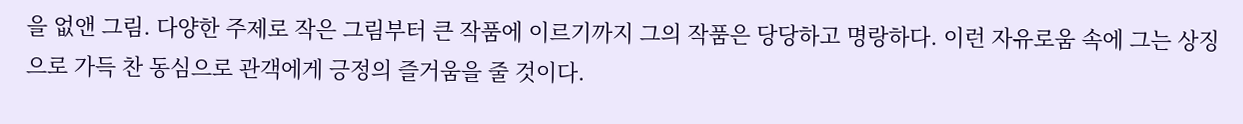을 없앤 그림. 다양한 주제로 작은 그림부터 큰 작품에 이르기까지 그의 작품은 당당하고 명랑하다. 이런 자유로움 속에 그는 상징으로 가득 찬 동심으로 관객에게 긍정의 즐거움을 줄 것이다.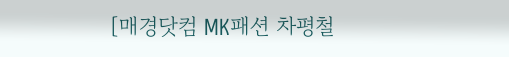[매경닷컴 MK패션 차평철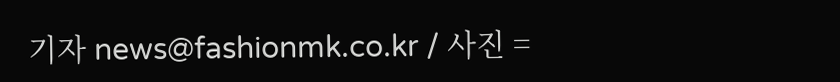기자 news@fashionmk.co.kr / 사진 =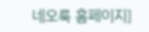네오룩 홈페이지]